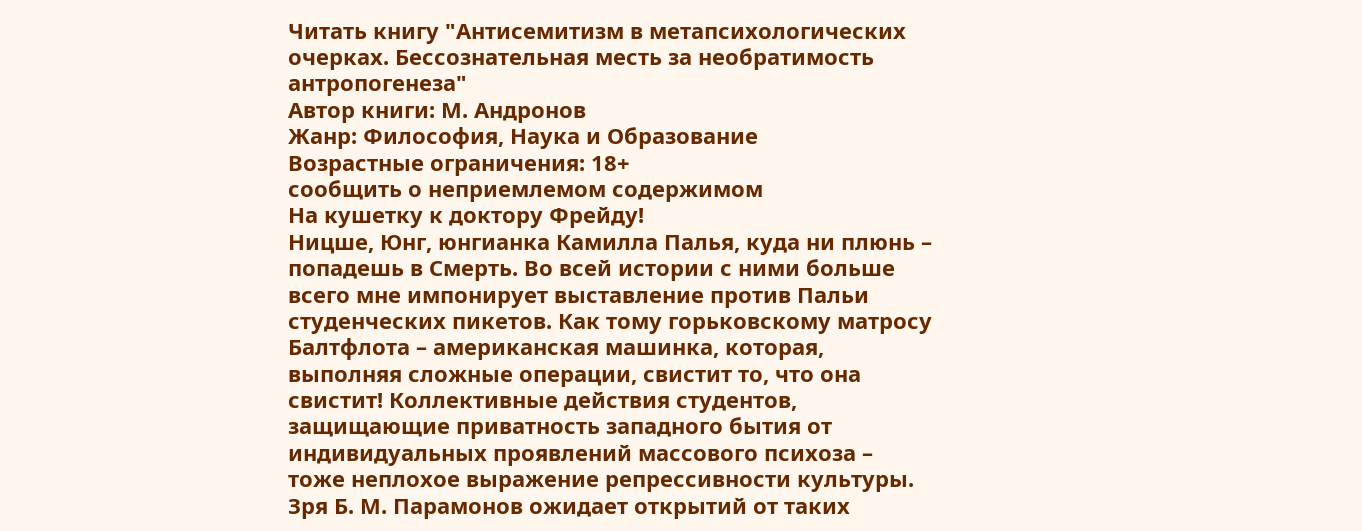Читать книгу "Антисемитизм в метапсихологических очерках. Бессознательная месть за необратимость антропогенеза"
Автор книги: М. Андронов
Жанр: Философия, Наука и Образование
Возрастные ограничения: 18+
сообщить о неприемлемом содержимом
На кушетку к доктору Фрейду!
Ницше, Юнг, юнгианка Камилла Палья, куда ни плюнь – попадешь в Смерть. Во всей истории с ними больше всего мне импонирует выставление против Пальи студенческих пикетов. Как тому горьковскому матросу Балтфлота – американская машинка, которая, выполняя сложные операции, свистит то, что она свистит! Коллективные действия студентов, защищающие приватность западного бытия от индивидуальных проявлений массового психоза – тоже неплохое выражение репрессивности культуры. Зря Б. М. Парамонов ожидает открытий от таких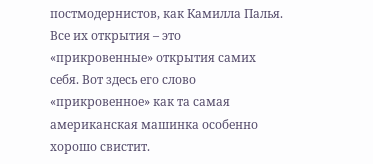постмодернистов, как Камилла Палья. Все их открытия – это «прикровенные» открытия самих себя. Вот здесь его слово «прикровенное» как та самая американская машинка особенно хорошо свистит.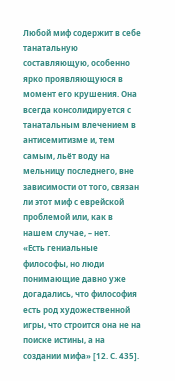Любой миф содержит в себе танатальную составляющую, особенно ярко проявляющуюся в момент его крушения. Она всегда консолидируется с танатальным влечением в антисемитизме и, тем самым, льёт воду на мельницу последнего, вне зависимости от того, связан ли этот миф с еврейской проблемой или, как в нашем случае, – нет.
«Есть гениальные философы, но люди понимающие давно уже догадались, что философия есть род художественной игры, что строится она не на поиске истины, а на создании мифа» [12. С. 435].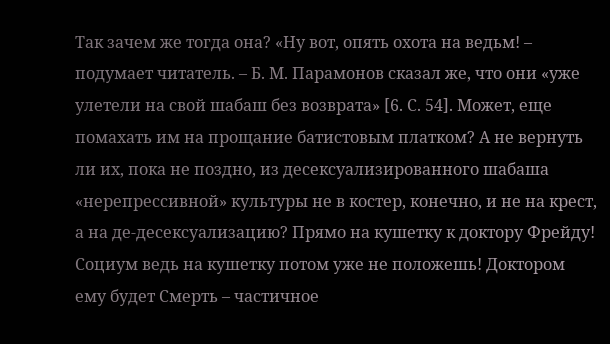Так зачем же тогда она? «Ну вот, опять охота на ведьм! – подумает читатель. – Б. М. Парамонов сказал же, что они «уже улетели на свой шабаш без возврата» [6. С. 54]. Может, еще помахать им на прощание батистовым платком? А не вернуть ли их, пока не поздно, из десексуализированного шабаша «нерепрессивной» культуры не в костер, конечно, и не на крест, а на де-десексуализацию? Прямо на кушетку к доктору Фрейду! Социум ведь на кушетку потом уже не положешь! Доктором ему будет Смерть – частичное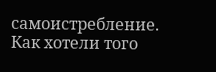самоистребление. Как хотели того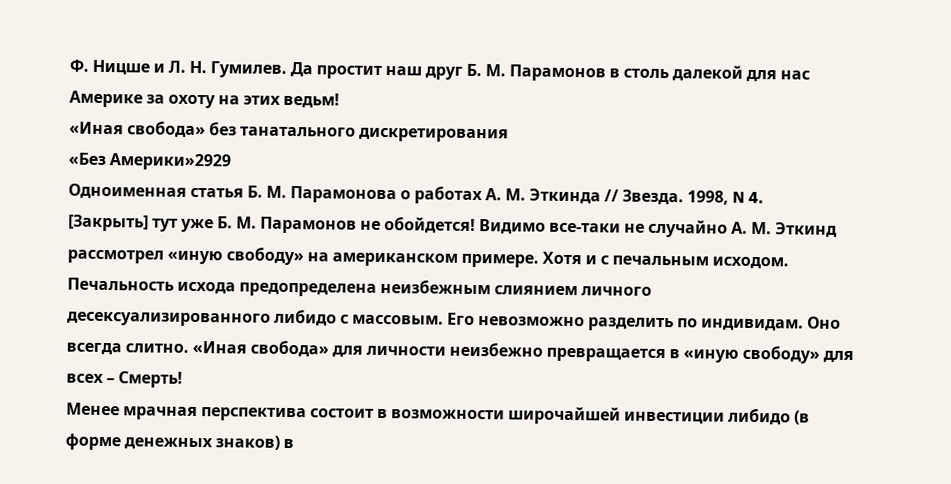Ф. Ницше и Л. Н. Гумилев. Да простит наш друг Б. М. Парамонов в столь далекой для нас Америке за охоту на этих ведьм!
«Иная свобода» без танатального дискретирования
«Без Америки»2929
Одноименная статья Б. М. Парамонова о работах А. М. Эткинда // Звезда. 1998, N 4.
[Закрыть] тут уже Б. М. Парамонов не обойдется! Видимо все-таки не случайно А. М. Эткинд рассмотрел «иную свободу» на американском примере. Хотя и с печальным исходом. Печальность исхода предопределена неизбежным слиянием личного десексуализированного либидо с массовым. Его невозможно разделить по индивидам. Оно всегда слитно. «Иная свобода» для личности неизбежно превращается в «иную свободу» для всех – Смерть!
Менее мрачная перспектива состоит в возможности широчайшей инвестиции либидо (в форме денежных знаков) в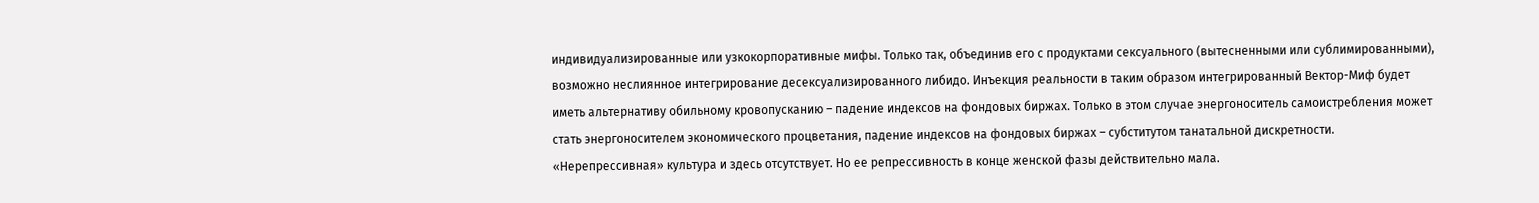индивидуализированные или узкокорпоративные мифы. Только так, объединив его с продуктами сексуального (вытесненными или сублимированными), возможно неслиянное интегрирование десексуализированного либидо. Инъекция реальности в таким образом интегрированный Вектор-Миф будет иметь альтернативу обильному кровопусканию – падение индексов на фондовых биржах. Только в этом случае энергоноситель самоистребления может стать энергоносителем экономического процветания, падение индексов на фондовых биржах – субститутом танатальной дискретности. «Нерепрессивная» культура и здесь отсутствует. Но ее репрессивность в конце женской фазы действительно мала.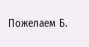Пожелаем Б.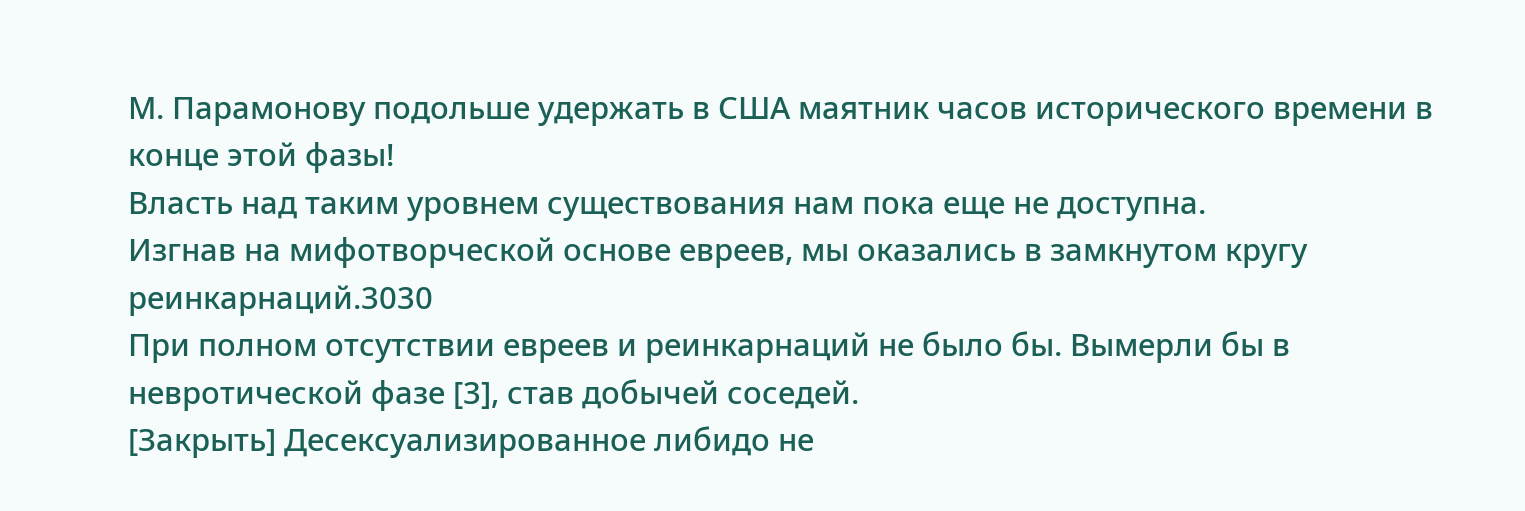М. Парамонову подольше удержать в США маятник часов исторического времени в конце этой фазы!
Власть над таким уровнем существования нам пока еще не доступна.
Изгнав на мифотворческой основе евреев, мы оказались в замкнутом кругу реинкарнаций.3030
При полном отсутствии евреев и реинкарнаций не было бы. Вымерли бы в невротической фазе [3], став добычей соседей.
[Закрыть] Десексуализированное либидо не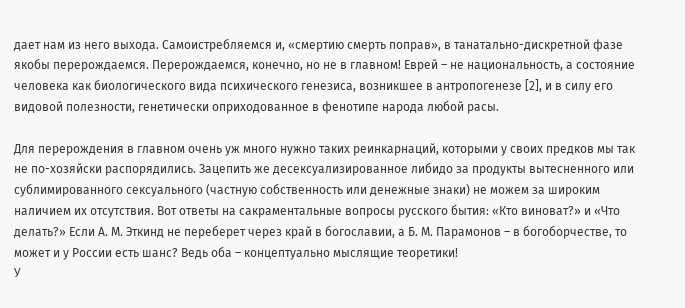дает нам из него выхода. Самоистребляемся и, «смертию смерть поправ», в танатально-дискретной фазе якобы перерождаемся. Перерождаемся, конечно, но не в главном! Еврей – не национальность, а состояние человека как биологического вида психического генезиса, возникшее в антропогенезе [2], и в силу его видовой полезности, генетически оприходованное в фенотипе народа любой расы.

Для перерождения в главном очень уж много нужно таких реинкарнаций, которыми у своих предков мы так не по-хозяйски распорядились. Зацепить же десексуализированное либидо за продукты вытесненного или сублимированного сексуального (частную собственность или денежные знаки) не можем за широким наличием их отсутствия. Вот ответы на сакраментальные вопросы русского бытия: «Кто виноват?» и «Что делать?» Если А. М. Эткинд не переберет через край в богославии, а Б. М. Парамонов – в богоборчестве, то может и у России есть шанс? Ведь оба – концептуально мыслящие теоретики!
У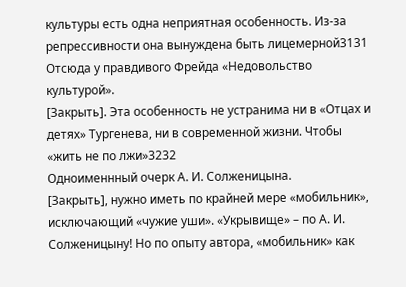культуры есть одна неприятная особенность. Из-за репрессивности она вынуждена быть лицемерной3131
Отсюда у правдивого Фрейда «Недовольство культурой».
[Закрыть]. Эта особенность не устранима ни в «Отцах и детях» Тургенева, ни в современной жизни. Чтобы «жить не по лжи»3232
Одноименнный очерк А. И. Солженицына.
[Закрыть], нужно иметь по крайней мере «мобильник», исключающий «чужие уши». «Укрывище» – по А. И. Солженицыну! Но по опыту автора, «мобильник» как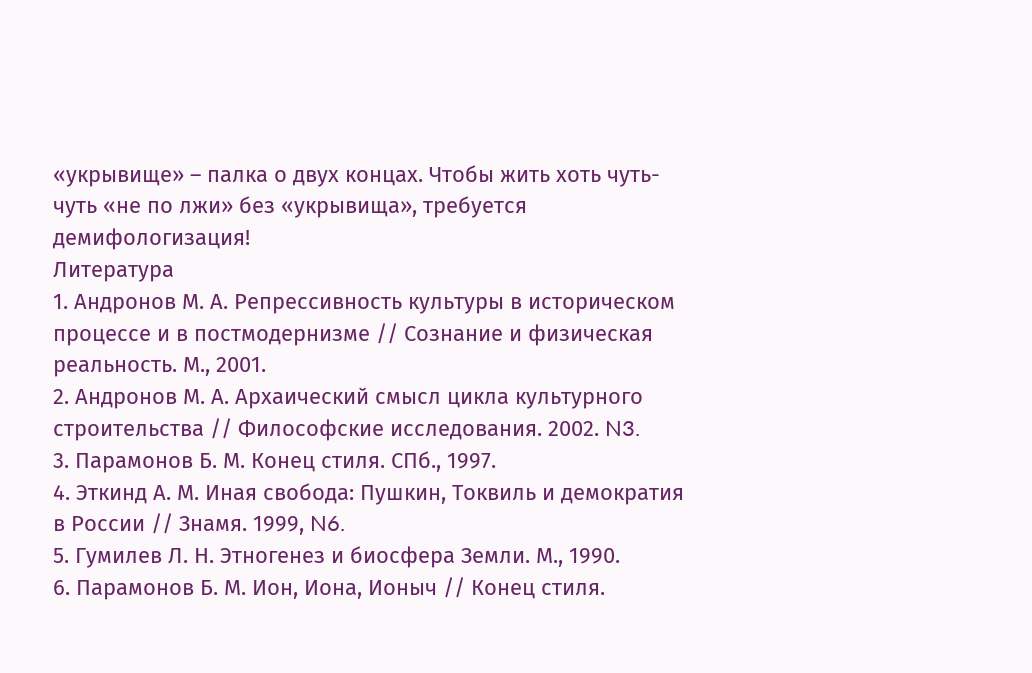«укрывище» – палка о двух концах. Чтобы жить хоть чуть-чуть «не по лжи» без «укрывища», требуется демифологизация!
Литература
1. Андронов М. А. Репрессивность культуры в историческом процессе и в постмодернизме // Сознание и физическая реальность. М., 2001.
2. Андронов М. А. Архаический смысл цикла культурного строительства // Философские исследования. 2002. N3.
3. Парамонов Б. М. Конец стиля. СПб., 1997.
4. Эткинд А. М. Иная свобода: Пушкин, Токвиль и демократия в России // Знамя. 1999, N6.
5. Гумилев Л. Н. Этногенез и биосфера Земли. М., 1990.
6. Парамонов Б. М. Ион, Иона, Ионыч // Конец стиля.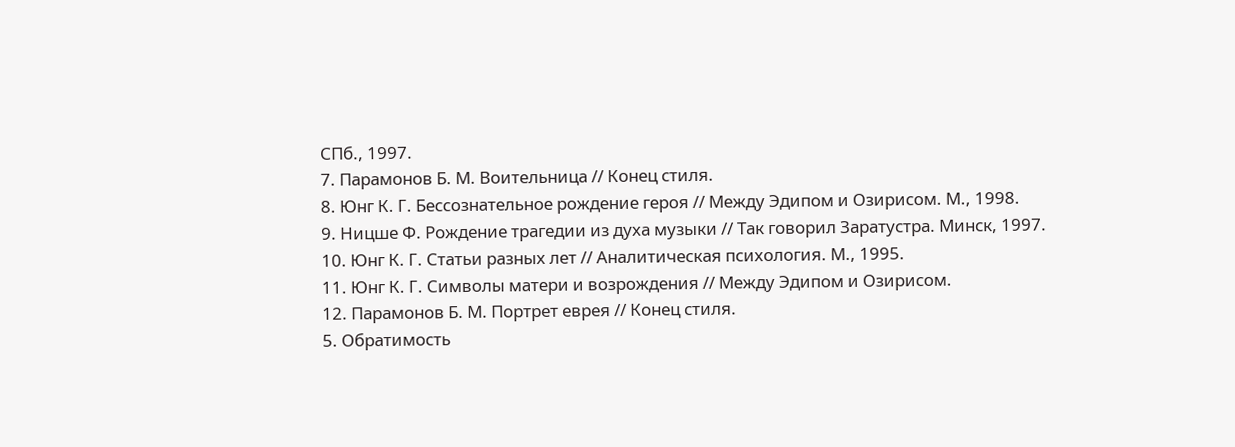СПб., 1997.
7. Парамонов Б. М. Воительница // Конец стиля.
8. Юнг К. Г. Бессознательное рождение героя // Между Эдипом и Озирисом. М., 1998.
9. Ницше Ф. Рождение трагедии из духа музыки // Так говорил Заратустра. Минск, 1997.
10. Юнг К. Г. Статьи разных лет // Аналитическая психология. М., 1995.
11. Юнг К. Г. Символы матери и возрождения // Между Эдипом и Озирисом.
12. Парамонов Б. М. Портрет еврея // Конец стиля.
5. Обратимость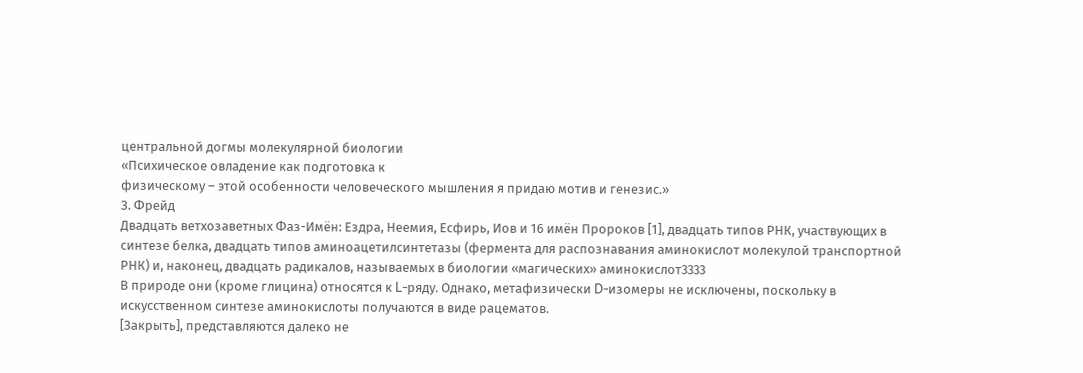центральной догмы молекулярной биологии
«Психическое овладение как подготовка к
физическому – этой особенности человеческого мышления я придаю мотив и генезис.»
З. Фрейд
Двадцать ветхозаветных Фаз-Имён: Ездра, Неемия, Есфирь, Иов и 16 имён Пророков [1], двадцать типов РНК, участвующих в синтезе белка, двадцать типов аминоацетилсинтетазы (фермента для распознавания аминокислот молекулой транспортной РНК) и, наконец, двадцать радикалов, называемых в биологии «магических» аминокислот3333
В природе они (кроме глицина) относятся к L-ряду. Однако, метафизически D-изомеры не исключены, поскольку в искусственном синтезе аминокислоты получаются в виде рацематов.
[Закрыть], представляются далеко не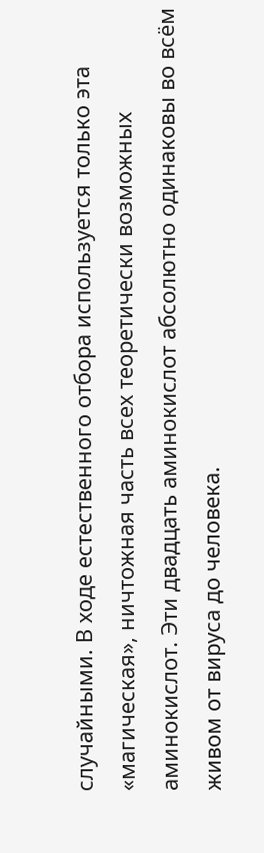случайными. В ходе естественного отбора используется только эта «магическая», ничтожная часть всех теоретически возможных аминокислот. Эти двадцать аминокислот абсолютно одинаковы во всём живом от вируса до человека.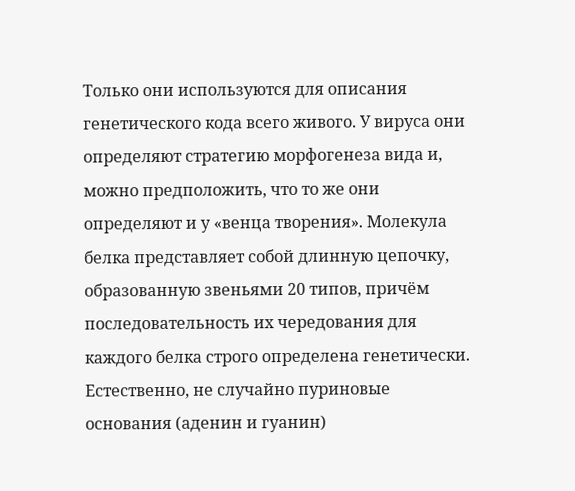Только они используются для описания генетического кода всего живого. У вируса они определяют стратегию морфогенеза вида и, можно предположить, что то же они определяют и у «венца творения». Молекула белка представляет собой длинную цепочку, образованную звеньями 20 типов, причём последовательность их чередования для каждого белка строго определена генетически. Естественно, не случайно пуриновые основания (аденин и гуанин)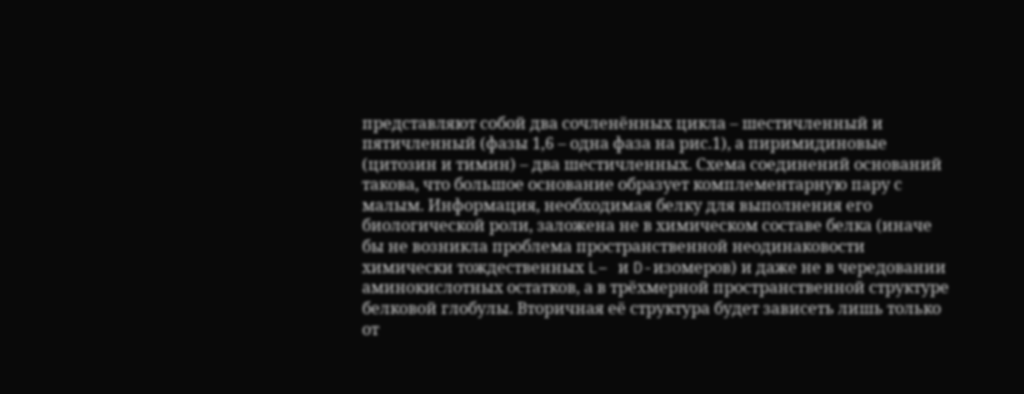представляют собой два сочленённых цикла – шестичленный и пятичленный (фазы 1,6 – одна фаза на рис.1), а пиримидиновые (цитозин и тимин) – два шестичленных. Схема соединений оснований такова, что большое основание образует комплементарную пару с малым. Информация, необходимая белку для выполнения его биологической роли, заложена не в химическом составе белка (иначе бы не возникла проблема пространственной неодинаковости химически тождественных L– и D-изомеров) и даже не в чередовании аминокислотных остатков, а в трёхмерной пространственной структуре белковой глобулы. Вторичная её структура будет зависеть лишь только от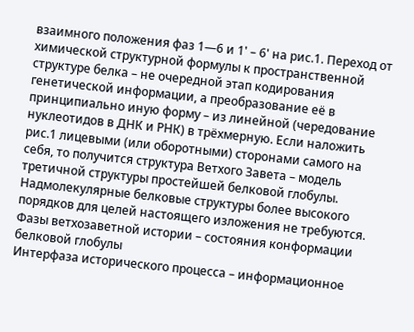взаимного положения фаз 1—6 и 1' – 6' на рис.1. Переход от химической структурной формулы к пространственной структуре белка – не очередной этап кодирования генетической информации, а преобразование её в принципиально иную форму – из линейной (чередование нуклеотидов в ДНК и РНК) в трёхмерную. Если наложить рис.1 лицевыми (или оборотными) сторонами самого на себя, то получится структура Ветхого Завета – модель третичной структуры простейшей белковой глобулы. Надмолекулярные белковые структуры более высокого порядков для целей настоящего изложения не требуются.
Фазы ветхозаветной истории – состояния конформации белковой глобулы
Интерфаза исторического процесса – информационное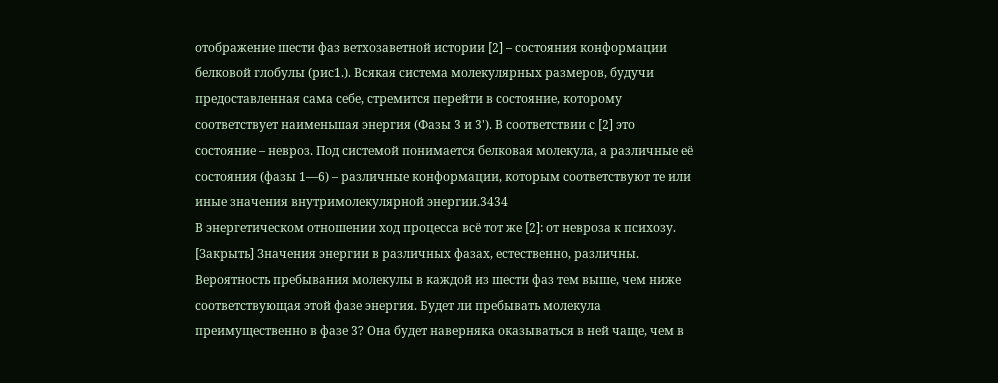отображение шести фаз ветхозаветной истории [2] – состояния конформации белковой глобулы (рис1.). Всякая система молекулярных размеров, будучи предоставленная сама себе, стремится перейти в состояние, которому соответствует наименьшая энергия (Фазы 3 и 3'). В соответствии с [2] это состояние – невроз. Под системой понимается белковая молекула, а различные её состояния (фазы 1—6) – различные конформации, которым соответствуют те или иные значения внутримолекулярной энергии.3434
В энергетическом отношении ход процесса всё тот же [2]: от невроза к психозу.
[Закрыть] Значения энергии в различных фазах, естественно, различны. Вероятность пребывания молекулы в каждой из шести фаз тем выше, чем ниже соответствующая этой фазе энергия. Будет ли пребывать молекула преимущественно в фазе 3? Она будет наверняка оказываться в ней чаще, чем в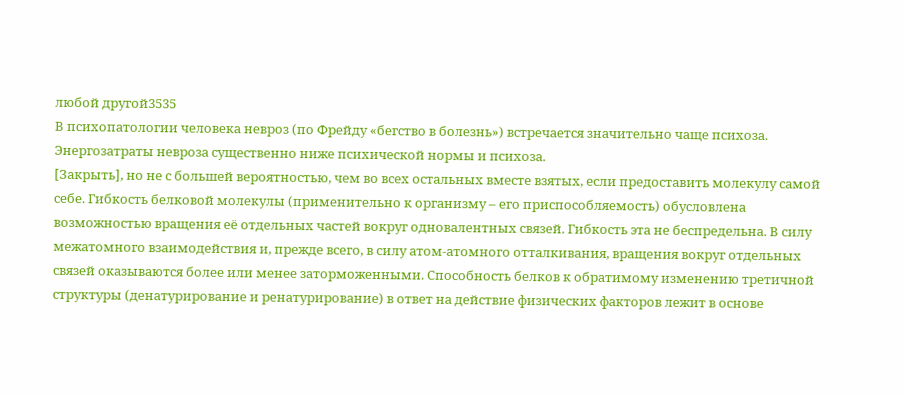любой другой3535
В психопатологии человека невроз (по Фрейду «бегство в болезнь») встречается значительно чаще психоза. Энергозатраты невроза существенно ниже психической нормы и психоза.
[Закрыть], но не с большей вероятностью, чем во всех остальных вместе взятых, если предоставить молекулу самой себе. Гибкость белковой молекулы (применительно к организму – его приспособляемость) обусловлена возможностью вращения её отдельных частей вокруг одновалентных связей. Гибкость эта не беспредельна. В силу межатомного взаимодействия и, прежде всего, в силу атом-атомного отталкивания, вращения вокруг отдельных связей оказываются более или менее заторможенными. Способность белков к обратимому изменению третичной структуры (денатурирование и ренатурирование) в ответ на действие физических факторов лежит в основе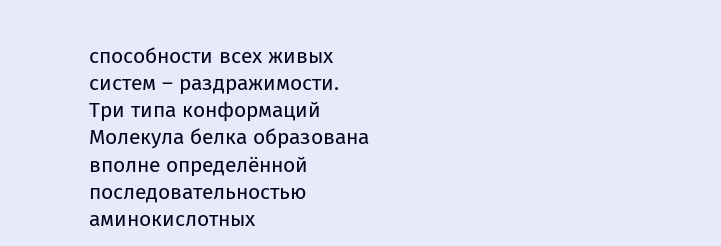способности всех живых систем – раздражимости.
Три типа конформаций
Молекула белка образована вполне определённой последовательностью аминокислотных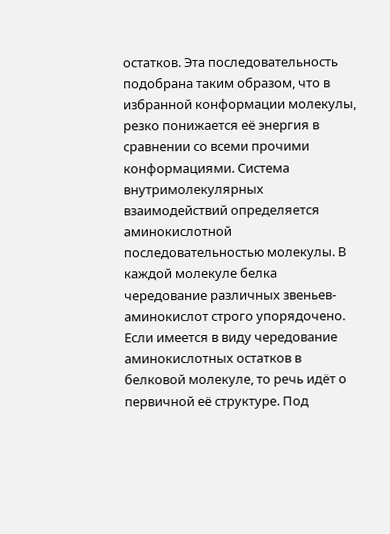остатков. Эта последовательность подобрана таким образом, что в избранной конформации молекулы, резко понижается её энергия в сравнении со всеми прочими конформациями. Система внутримолекулярных взаимодействий определяется аминокислотной последовательностью молекулы. В каждой молекуле белка чередование различных звеньев-аминокислот строго упорядочено. Если имеется в виду чередование аминокислотных остатков в белковой молекуле, то речь идёт о первичной её структуре. Под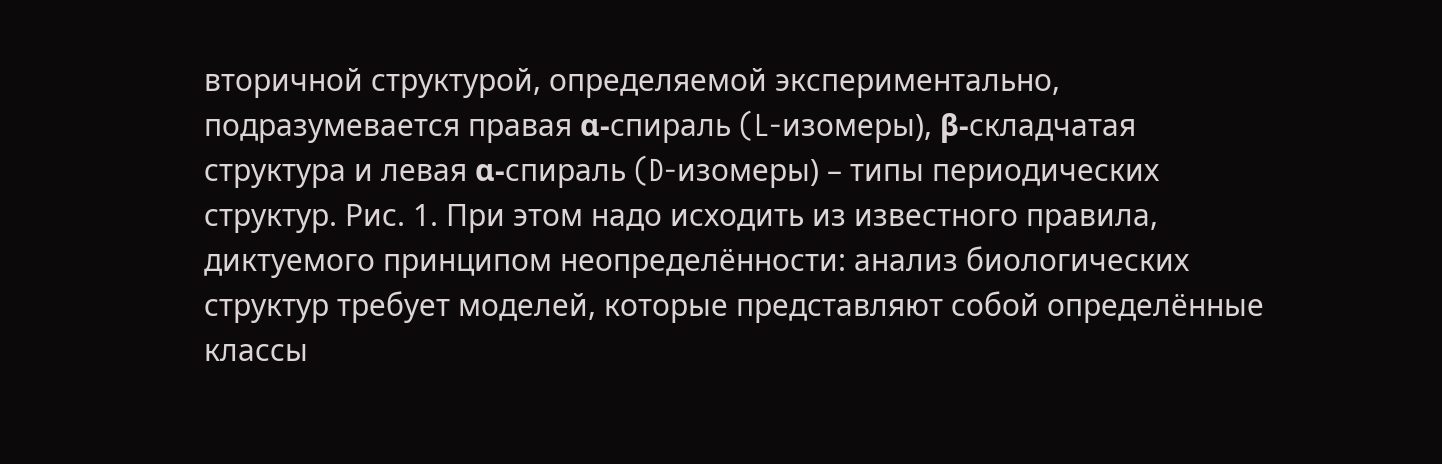вторичной структурой, определяемой экспериментально, подразумевается правая α-спираль (L-изомеры), β-складчатая структура и левая α-спираль (D-изомеры) – типы периодических структур. Рис. 1. При этом надо исходить из известного правила, диктуемого принципом неопределённости: анализ биологических структур требует моделей, которые представляют собой определённые классы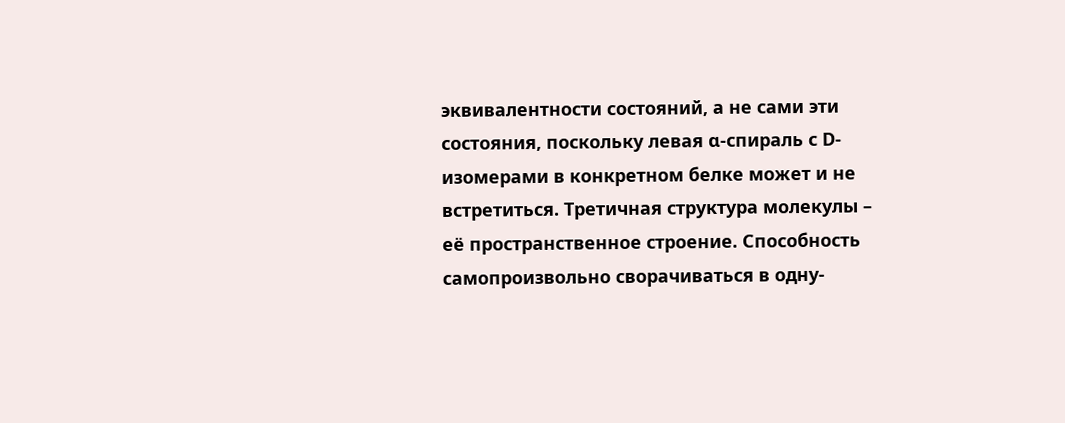эквивалентности состояний, а не сами эти состояния, поскольку левая α-спираль с D-изомерами в конкретном белке может и не встретиться. Третичная структура молекулы – её пространственное строение. Способность самопроизвольно сворачиваться в одну-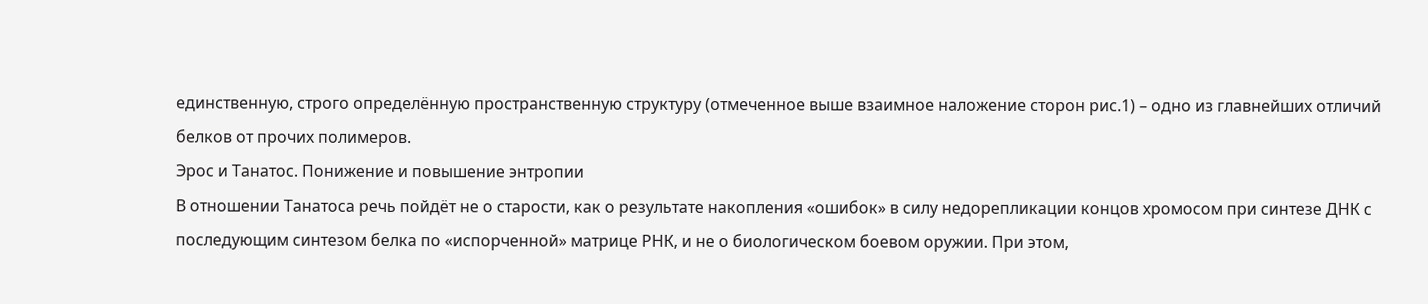единственную, строго определённую пространственную структуру (отмеченное выше взаимное наложение сторон рис.1) – одно из главнейших отличий белков от прочих полимеров.
Эрос и Танатос. Понижение и повышение энтропии
В отношении Танатоса речь пойдёт не о старости, как о результате накопления «ошибок» в силу недорепликации концов хромосом при синтезе ДНК с последующим синтезом белка по «испорченной» матрице РНК, и не о биологическом боевом оружии. При этом,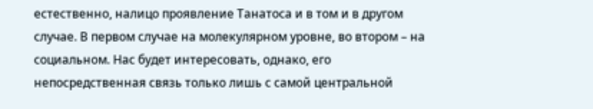естественно, налицо проявление Танатоса и в том и в другом случае. В первом случае на молекулярном уровне, во втором – на социальном. Нас будет интересовать, однако, его непосредственная связь только лишь с самой центральной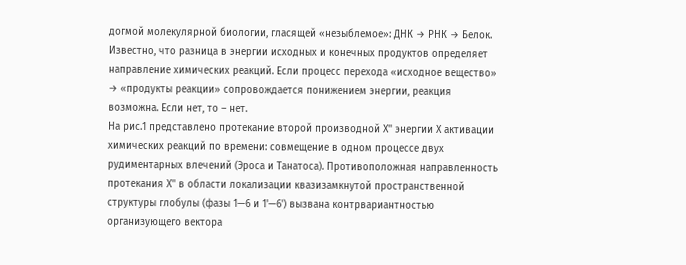догмой молекулярной биологии, гласящей «незыблемое»: ДНК → РНК → Белок. Известно, что разница в энергии исходных и конечных продуктов определяет направление химических реакций. Если процесс перехода «исходное вещество» → «продукты реакции» сопровождается понижением энергии, реакция возможна. Если нет, то – нет.
На рис.1 представлено протекание второй производной X'' энергии X активации химических реакций по времени: совмещение в одном процессе двух рудиментарных влечений (Эроса и Танатоса). Противоположная направленность протекания X'' в области локализации квазизамкнутой пространственной структуры глобулы (фазы 1—6 и 1'—6') вызвана контрвариантностью организующего вектора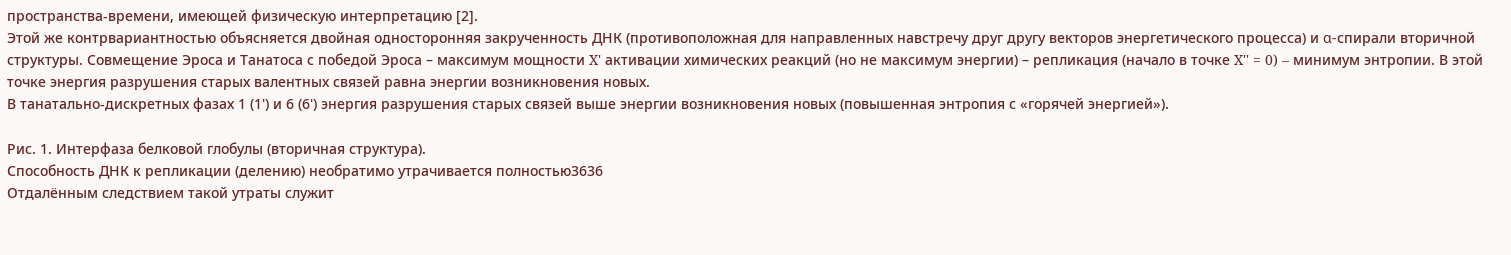пространства-времени, имеющей физическую интерпретацию [2].
Этой же контрвариантностью объясняется двойная односторонняя закрученность ДНК (противоположная для направленных навстречу друг другу векторов энергетического процесса) и α-спирали вторичной структуры. Совмещение Эроса и Танатоса с победой Эроса – максимум мощности X' активации химических реакций (но не максимум энергии) – репликация (начало в точке X'' = 0) – минимум энтропии. В этой точке энергия разрушения старых валентных связей равна энергии возникновения новых.
В танатально-дискретных фазах 1 (1') и 6 (6') энергия разрушения старых связей выше энергии возникновения новых (повышенная энтропия с «горячей энергией»).

Рис. 1. Интерфаза белковой глобулы (вторичная структура).
Способность ДНК к репликации (делению) необратимо утрачивается полностью3636
Отдалённым следствием такой утраты служит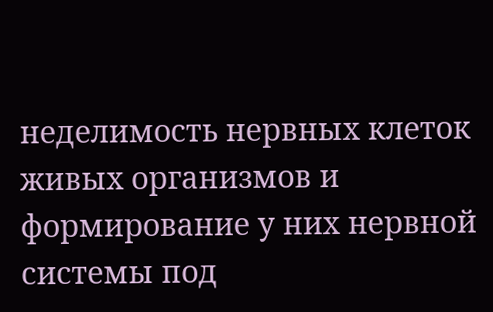неделимость нервных клеток живых организмов и формирование у них нервной системы под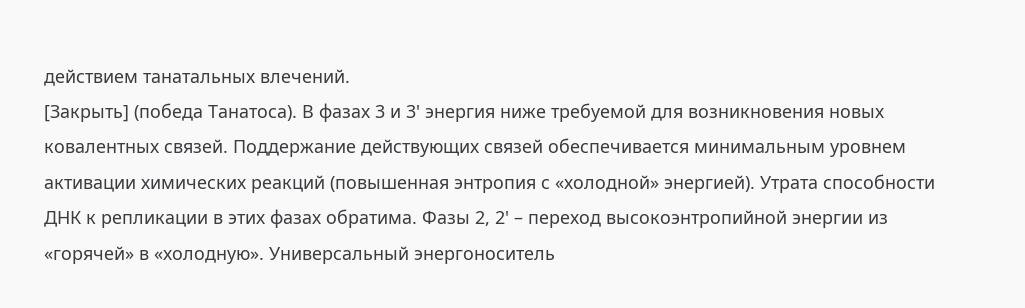действием танатальных влечений.
[Закрыть] (победа Танатоса). В фазах 3 и 3' энергия ниже требуемой для возникновения новых ковалентных связей. Поддержание действующих связей обеспечивается минимальным уровнем активации химических реакций (повышенная энтропия с «холодной» энергией). Утрата способности ДНК к репликации в этих фазах обратима. Фазы 2, 2' – переход высокоэнтропийной энергии из «горячей» в «холодную». Универсальный энергоноситель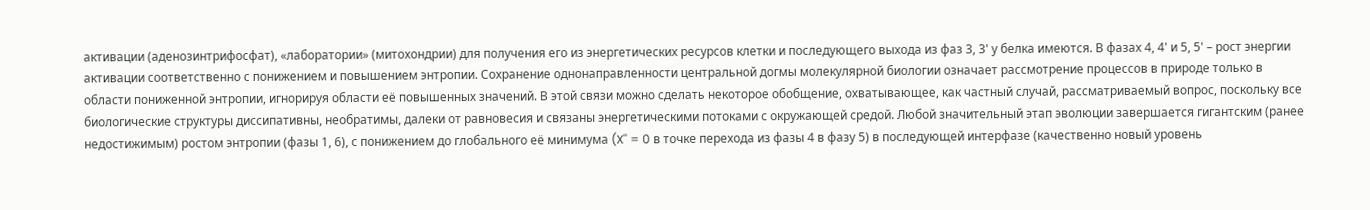активации (аденозинтрифосфат), «лаборатории» (митохондрии) для получения его из энергетических ресурсов клетки и последующего выхода из фаз 3, 3' у белка имеются. В фазах 4, 4' и 5, 5' – рост энергии активации соответственно с понижением и повышением энтропии. Сохранение однонаправленности центральной догмы молекулярной биологии означает рассмотрение процессов в природе только в области пониженной энтропии, игнорируя области её повышенных значений. В этой связи можно сделать некоторое обобщение, охватывающее, как частный случай, рассматриваемый вопрос, поскольку все биологические структуры диссипативны, необратимы, далеки от равновесия и связаны энергетическими потоками с окружающей средой. Любой значительный этап эволюции завершается гигантским (ранее недостижимым) ростом энтропии (фазы 1, 6), с понижением до глобального её минимума (X'' = 0 в точке перехода из фазы 4 в фазу 5) в последующей интерфазе (качественно новый уровень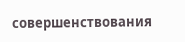совершенствования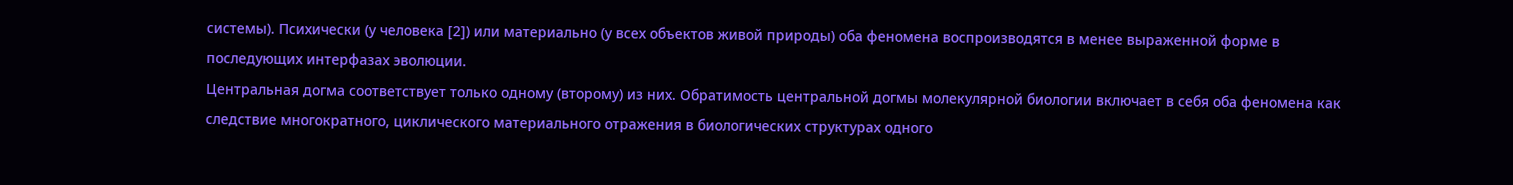системы). Психически (у человека [2]) или материально (у всех объектов живой природы) оба феномена воспроизводятся в менее выраженной форме в последующих интерфазах эволюции.
Центральная догма соответствует только одному (второму) из них. Обратимость центральной догмы молекулярной биологии включает в себя оба феномена как следствие многократного, циклического материального отражения в биологических структурах одного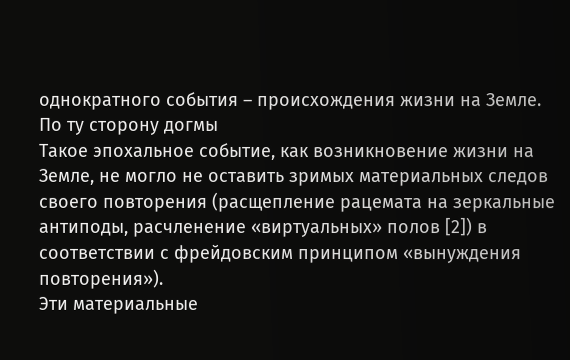однократного события – происхождения жизни на Земле.
По ту сторону догмы
Такое эпохальное событие, как возникновение жизни на Земле, не могло не оставить зримых материальных следов своего повторения (расщепление рацемата на зеркальные антиподы, расчленение «виртуальных» полов [2]) в соответствии с фрейдовским принципом «вынуждения повторения»).
Эти материальные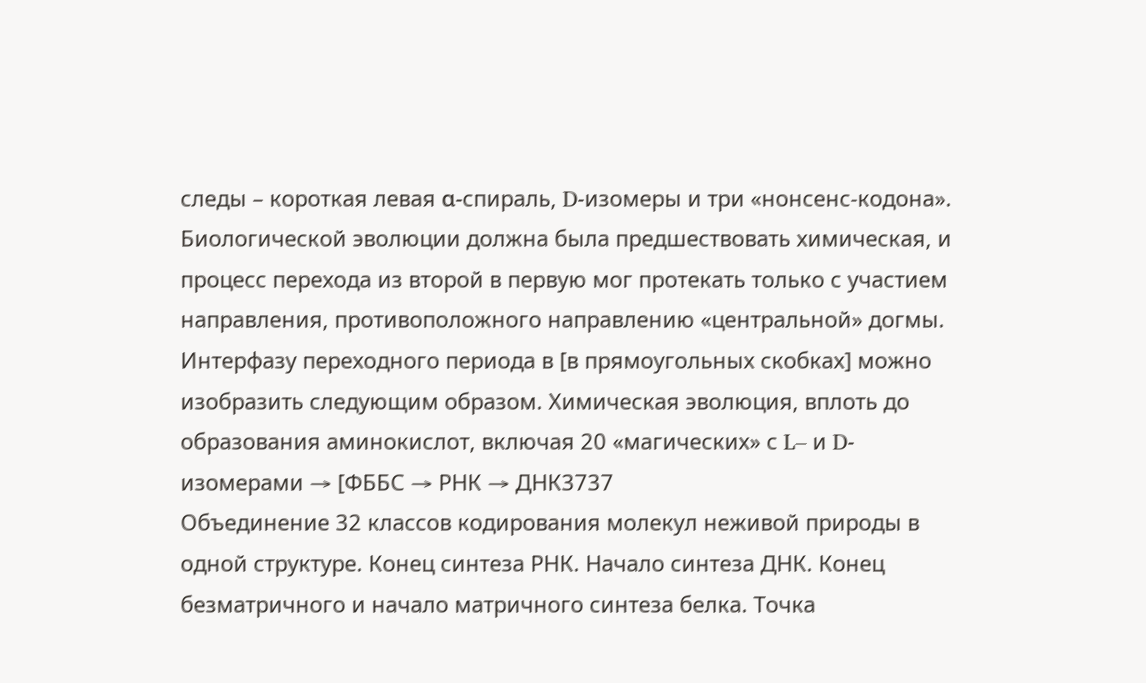следы – короткая левая α-спираль, D-изомеры и три «нонсенс-кодона». Биологической эволюции должна была предшествовать химическая, и процесс перехода из второй в первую мог протекать только с участием направления, противоположного направлению «центральной» догмы. Интерфазу переходного периода в [в прямоугольных скобках] можно изобразить следующим образом. Химическая эволюция, вплоть до образования аминокислот, включая 20 «магических» с L– и D-изомерами → [ФББС → РНК → ДНК3737
Объединение 32 классов кодирования молекул неживой природы в одной структуре. Конец синтеза РНК. Начало синтеза ДНК. Конец безматричного и начало матричного синтеза белка. Точка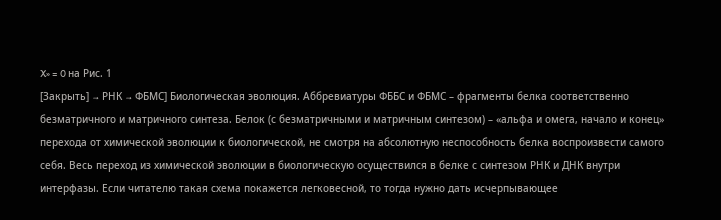X» = 0 на Рис. 1
[Закрыть] → РНК → ФБМС] Биологическая эволюция. Аббревиатуры ФББС и ФБМС – фрагменты белка соответственно безматричного и матричного синтеза. Белок (с безматричными и матричным синтезом) – «альфа и омега, начало и конец» перехода от химической эволюции к биологической, не смотря на абсолютную неспособность белка воспроизвести самого себя. Весь переход из химической эволюции в биологическую осуществился в белке с синтезом РНК и ДНК внутри интерфазы. Если читателю такая схема покажется легковесной, то тогда нужно дать исчерпывающее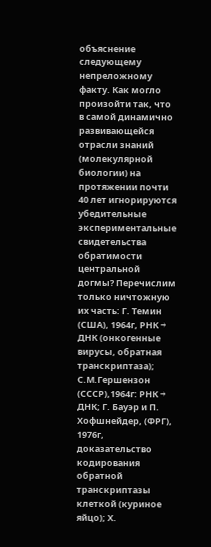объяснение следующему непреложному факту. Как могло произойти так, что в самой динамично развивающейся отрасли знаний (молекулярной биологии) на протяжении почти 40 лет игнорируются убедительные экспериментальные свидетельства обратимости центральной догмы? Перечислим только ничтожную их часть: Г. Темин (США), 1964г, РНК → ДНК (онкогенные вирусы, обратная транскриптаза); С.М.Гершензон (СССР),1964г: РНК → ДНК; Г. Бауэр и П. Хофшнейдер, (ФРГ), 1976г, доказательство кодирования обратной транскриптазы клеткой (куриное яйцо); Х.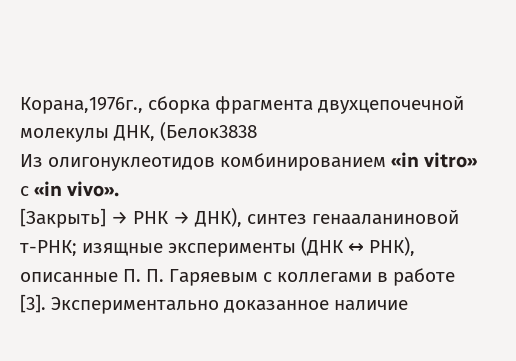Корана,1976г., сборка фрагмента двухцепочечной молекулы ДНК, (Белок3838
Из олигонуклеотидов комбинированием «in vitro» с «in vivo».
[Закрыть] → РНК → ДНК), синтез генааланиновой т-РНК; изящные эксперименты (ДНК ↔ РНК), описанные П. П. Гаряевым с коллегами в работе [3]. Экспериментально доказанное наличие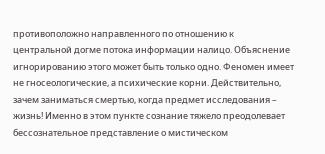противоположно направленного по отношению к центральной догме потока информации налицо. Объяснение игнорированию этого может быть только одно. Феномен имеет не гносеологические, а психические корни. Действительно, зачем заниматься смертью, когда предмет исследования – жизнь! Именно в этом пункте сознание тяжело преодолевает бессознательное представление о мистическом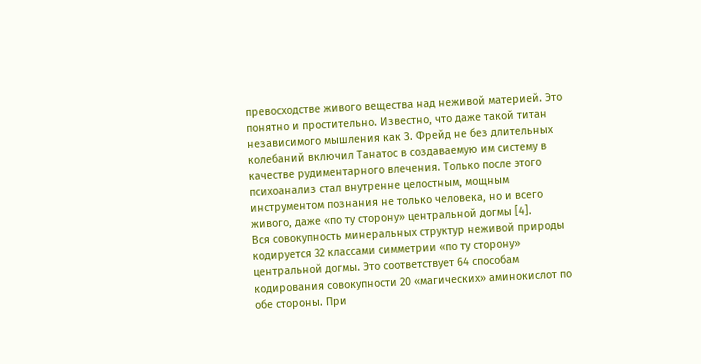превосходстве живого вещества над неживой материей. Это понятно и простительно. Известно, что даже такой титан независимого мышления как З. Фрейд не без длительных колебаний включил Танатос в создаваемую им систему в качестве рудиментарного влечения. Только после этого психоанализ стал внутренне целостным, мощным инструментом познания не только человека, но и всего живого, даже «по ту сторону» центральной догмы [4].
Вся совокупность минеральных структур неживой природы кодируется 32 классами симметрии «по ту сторону» центральной догмы. Это соответствует 64 способам кодирования совокупности 20 «магических» аминокислот по обе стороны. При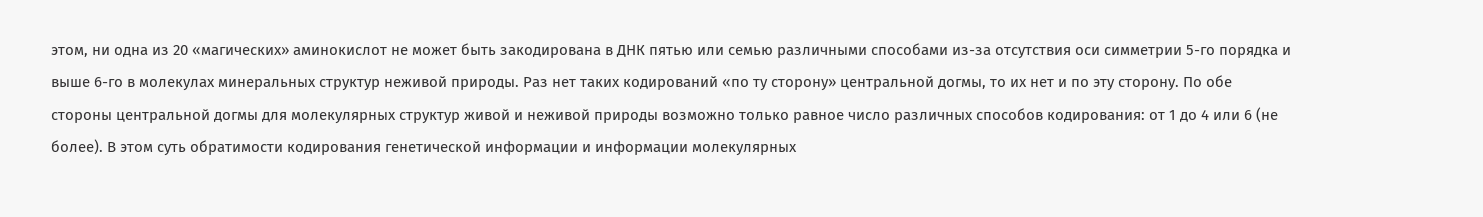этом, ни одна из 20 «магических» аминокислот не может быть закодирована в ДНК пятью или семью различными способами из-за отсутствия оси симметрии 5-го порядка и выше 6-го в молекулах минеральных структур неживой природы. Раз нет таких кодирований «по ту сторону» центральной догмы, то их нет и по эту сторону. По обе стороны центральной догмы для молекулярных структур живой и неживой природы возможно только равное число различных способов кодирования: от 1 до 4 или 6 (не более). В этом суть обратимости кодирования генетической информации и информации молекулярных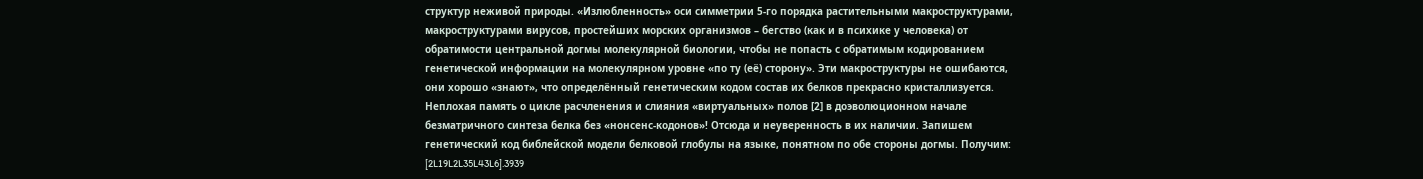структур неживой природы. «Излюбленность» оси симметрии 5-го порядка растительными макроструктурами, макроструктурами вирусов, простейших морских организмов – бегство (как и в психике у человека) от обратимости центральной догмы молекулярной биологии, чтобы не попасть с обратимым кодированием генетической информации на молекулярном уровне «по ту (её) сторону». Эти макроструктуры не ошибаются, они хорошо «знают», что определённый генетическим кодом состав их белков прекрасно кристаллизуется. Неплохая память о цикле расчленения и слияния «виртуальных» полов [2] в доэволюционном начале безматричного синтеза белка без «нонсенс-кодонов»! Отсюда и неуверенность в их наличии. Запишем генетический код библейской модели белковой глобулы на языке, понятном по обе стороны догмы. Получим: [2L19L2L35L43L6].3939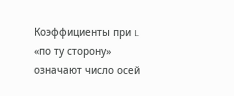Коэффициенты при L «по ту сторону» означают число осей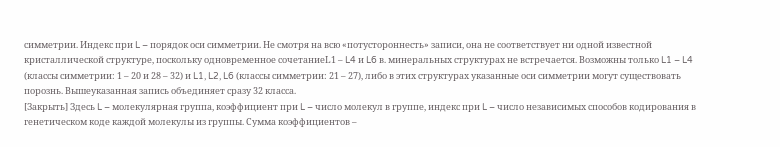симметрии. Индекс при L – порядок оси симметрии. Не смотря на всю «потустороннесть» записи, она не соответствует ни одной известной кристаллической структуре, поскольку одновременное сочетаниеL1 – L4 и L6 в. минеральных структурах не встречается. Возможны только L1 – L4 (классы симметрии: 1 – 20 и 28 – 32) и L1, L2, L6 (классы симметрии: 21 – 27), либо в этих структурах указанные оси симметрии могут существовать порознь. Вышеуказанная запись объединяет сразу 32 класса.
[Закрыть] Здесь L – молекулярная группа, коэффициент при L – число молекул в группе, индекс при L – число независимых способов кодирования в генетическом коде каждой молекулы из группы. Сумма коэффициентов –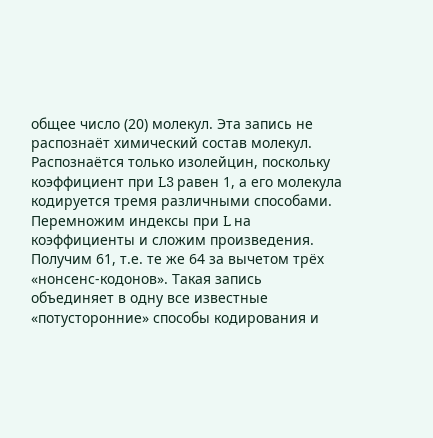общее число (20) молекул. Эта запись не распознаёт химический состав молекул. Распознаётся только изолейцин, поскольку коэффициент при L3 равен 1, а его молекула кодируется тремя различными способами. Перемножим индексы при L на коэффициенты и сложим произведения. Получим 61, т.е. те же 64 за вычетом трёх «нонсенс-кодонов». Такая запись объединяет в одну все известные «потусторонние» способы кодирования и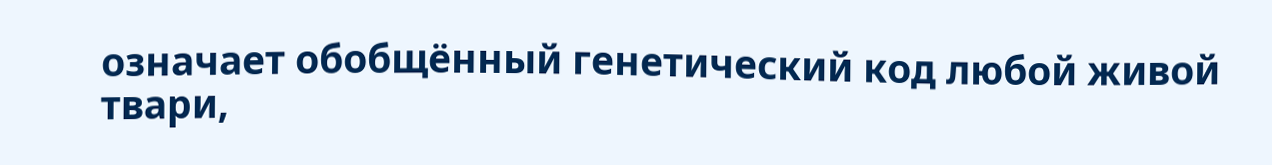означает обобщённый генетический код любой живой твари,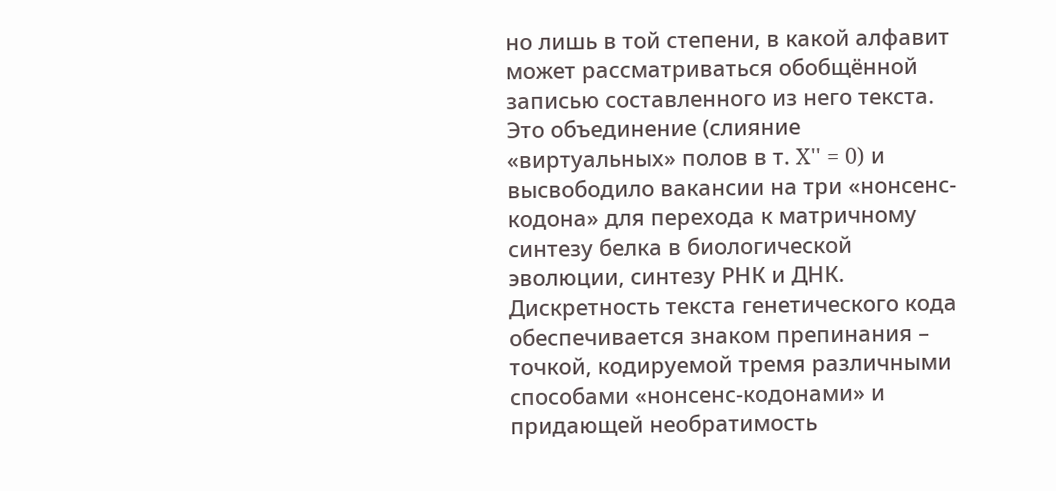но лишь в той степени, в какой алфавит может рассматриваться обобщённой записью составленного из него текста. Это объединение (слияние «виртуальных» полов в т. X'' = 0) и высвободило вакансии на три «нонсенс-кодона» для перехода к матричному синтезу белка в биологической эволюции, синтезу РНК и ДНК. Дискретность текста генетического кода обеспечивается знаком препинания – точкой, кодируемой тремя различными способами «нонсенс-кодонами» и придающей необратимость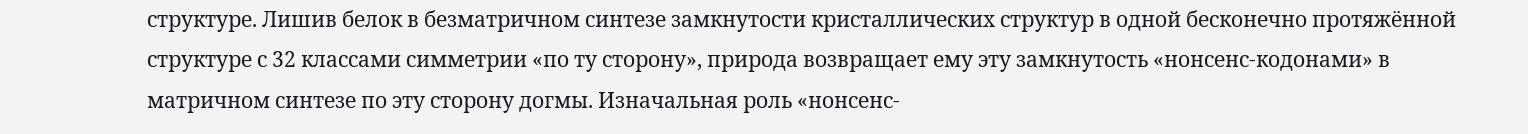структуре. Лишив белок в безматричном синтезе замкнутости кристаллических структур в одной бесконечно протяжённой структуре с 32 классами симметрии «по ту сторону», природа возвращает ему эту замкнутость «нонсенс-кодонами» в матричном синтезе по эту сторону догмы. Изначальная роль «нонсенс-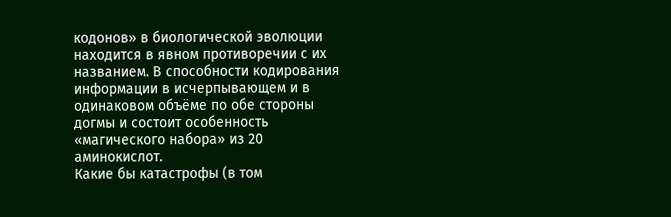кодонов» в биологической эволюции находится в явном противоречии с их названием. В способности кодирования информации в исчерпывающем и в одинаковом объёме по обе стороны догмы и состоит особенность «магического набора» из 20 аминокислот.
Какие бы катастрофы (в том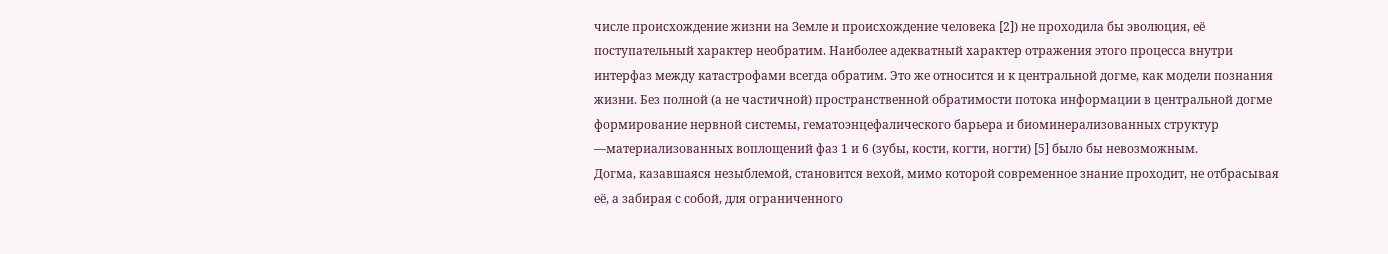числе происхождение жизни на Земле и происхождение человека [2]) не проходила бы эволюция, её поступательный характер необратим. Наиболее адекватный характер отражения этого процесса внутри интерфаз между катастрофами всегда обратим. Это же относится и к центральной догме, как модели познания жизни. Без полной (а не частичной) пространственной обратимости потока информации в центральной догме формирование нервной системы, гематоэнцефалического барьера и биоминерализованных структур —материализованных воплощений фаз 1 и 6 (зубы, кости, когти, ногти) [5] было бы невозможным.
Догма, казавшаяся незыблемой, становится вехой, мимо которой современное знание проходит, не отбрасывая её, а забирая с собой, для ограниченного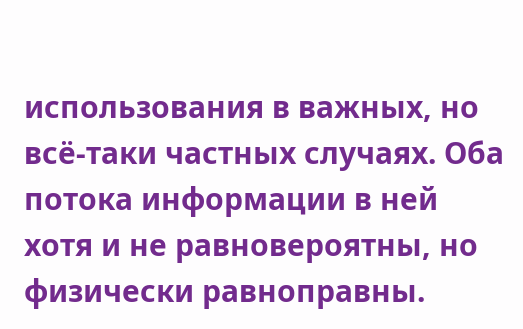использования в важных, но всё-таки частных случаях. Оба потока информации в ней хотя и не равновероятны, но физически равноправны.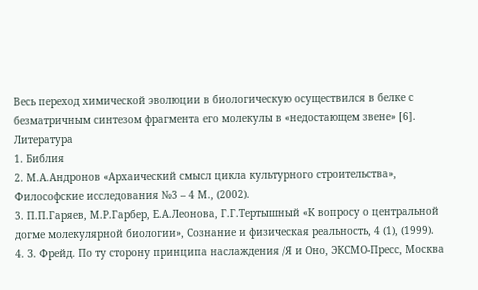Весь переход химической эволюции в биологическую осуществился в белке с безматричным синтезом фрагмента его молекулы в «недостающем звене» [6].
Литература
1. Библия
2. М.А.Андронов «Архаический смысл цикла культурного строительства», Философские исследования №3 – 4 М., (2002).
3. П.П.Гаряев, М.Р.Гарбер, Е.А.Леонова, Г.Г.Тертышный «К вопросу о центральной догме молекулярной биологии», Сознание и физическая реальность, 4 (1), (1999).
4. З. Фрейд. По ту сторону принципа наслаждения /Я и Оно, ЭКСМО-Пресс, Москва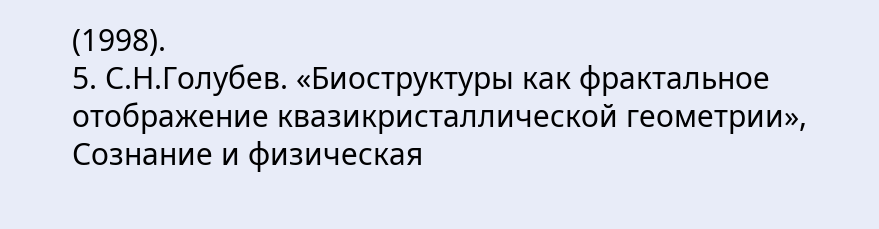(1998).
5. С.Н.Голубев. «Биоструктуры как фрактальное отображение квазикристаллической геометрии», Сознание и физическая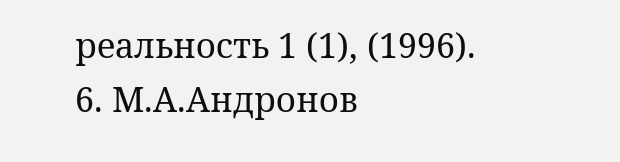реальность 1 (1), (1996).
6. М.А.Андронов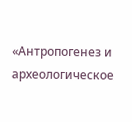«Антропогенез и археологическое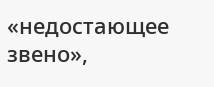«недостающее звено»,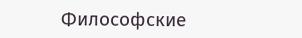Философские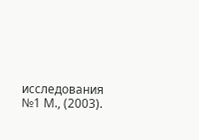исследования №1 М., (2003).